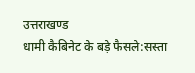उत्तराखण्ड
धामी कैबिनेट के बड़े फैसले:सस्ता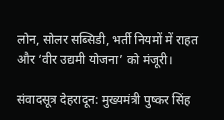लोन, सोलर सब्सिडी, भर्ती नियमों में राहत और ‘वीर उद्यमी योजना’ को मंजूरी।

संवादसूत्र देहरादून: मुख्यमंत्री पुष्कर सिंह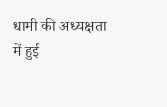धामी की अध्यक्षता में हुई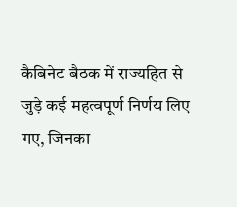कैबिनेट बैठक में राज्यहित से जुड़े कई महत्वपूर्ण निर्णय लिए गए, जिनका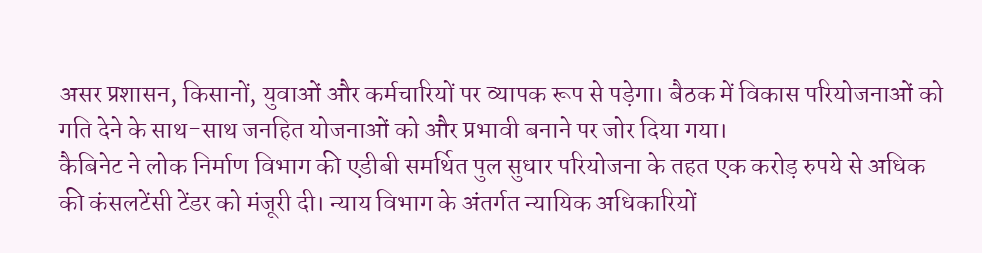असर प्रशासन, किसानों, युवाओं और कर्मचारियों पर व्यापक रूप से पड़ेगा। बैठक में विकास परियोजनाओं को गति देने के साथ-साथ जनहित योजनाओं को और प्रभावी बनाने पर जोर दिया गया।
कैबिनेट ने लोक निर्माण विभाग की एडीबी समर्थित पुल सुधार परियोजना के तहत एक करोड़ रुपये से अधिक की कंसलटेंसी टेंडर को मंजूरी दी। न्याय विभाग के अंतर्गत न्यायिक अधिकारियों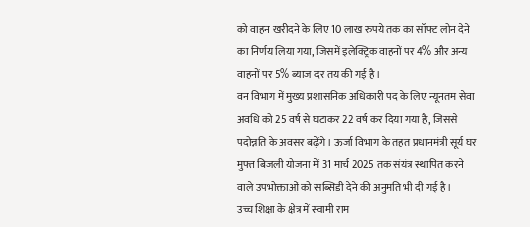को वाहन खरीदने के लिए 10 लाख रुपये तक का सॉफ्ट लोन देने का निर्णय लिया गया, जिसमें इलेक्ट्रिक वाहनों पर 4% और अन्य वाहनों पर 5% ब्याज दर तय की गई है।
वन विभाग में मुख्य प्रशासनिक अधिकारी पद के लिए न्यूनतम सेवा अवधि को 25 वर्ष से घटाकर 22 वर्ष कर दिया गया है, जिससे पदोन्नति के अवसर बढ़ेंगे। ऊर्जा विभाग के तहत प्रधानमंत्री सूर्य घर मुफ्त बिजली योजना में 31 मार्च 2025 तक संयंत्र स्थापित करने वाले उपभोक्ताओं को सब्सिडी देने की अनुमति भी दी गई है।
उच्च शिक्षा के क्षेत्र में स्वामी राम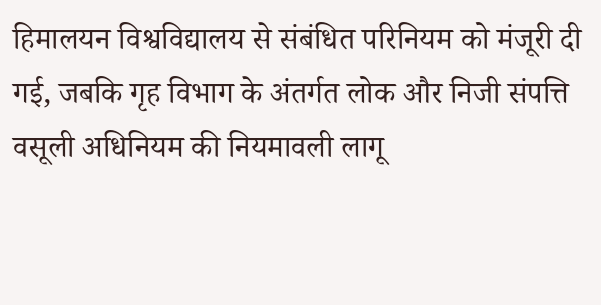हिमालयन विश्वविद्यालय से संबंधित परिनियम को मंजूरी दी गई, जबकि गृह विभाग के अंतर्गत लोक और निजी संपत्ति वसूली अधिनियम की नियमावली लागू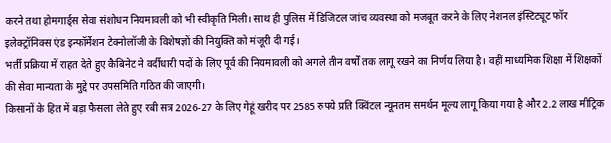करने तथा होमगार्ड्स सेवा संशोधन नियमावली को भी स्वीकृति मिली। साथ ही पुलिस में डिजिटल जांच व्यवस्था को मजबूत करने के लिए नेशनल इंस्टिट्यूट फॉर इलेक्ट्रॉनिक्स एंड इन्फॉर्मेशन टेक्नोलॉजी के विशेषज्ञों की नियुक्ति को मंजूरी दी गई।
भर्ती प्रक्रिया में राहत देते हुए कैबिनेट ने वर्दीधारी पदों के लिए पूर्व की नियमावली को अगले तीन वर्षों तक लागू रखने का निर्णय लिया है। वहीं माध्यमिक शिक्षा में शिक्षकों की सेवा मान्यता के मुद्दे पर उपसमिति गठित की जाएगी।
किसानों के हित में बड़ा फैसला लेते हुए रबी सत्र 2026-27 के लिए गेहूं खरीद पर 2585 रुपये प्रति क्विंटल न्यूनतम समर्थन मूल्य लागू किया गया है और 2.2 लाख मीट्रिक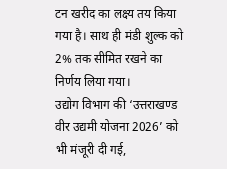टन खरीद का लक्ष्य तय किया गया है। साथ ही मंडी शुल्क को 2% तक सीमित रखने का निर्णय लिया गया।
उद्योग विभाग की ‘उत्तराखण्ड वीर उद्यमी योजना 2026’ को भी मंजूरी दी गई,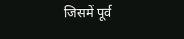जिसमें पूर्व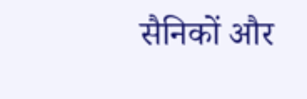सैनिकों और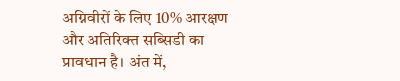अग्निवीरों के लिए 10% आरक्षण और अतिरिक्त सब्सिडी का प्रावधान है। अंत में,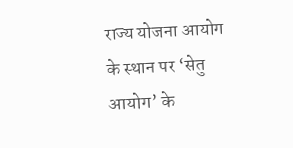राज्य योजना आयोग के स्थान पर ‘सेतु आयोग’ के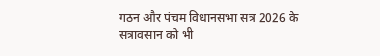गठन और पंचम विधानसभा सत्र 2026 के सत्रावसान को भी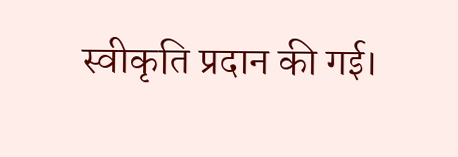स्वीकृति प्रदान की गई।